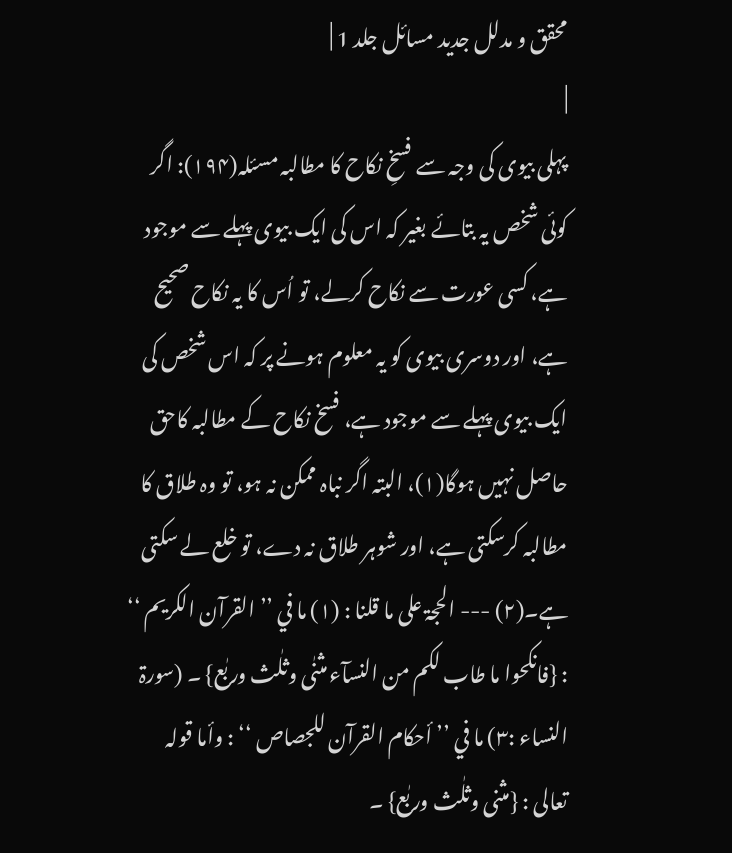محقق و مدلل جدید مسائل جلد 1 |
|
پہلی بیوی کی وجہ سے فسخِ نکاح کا مطالبہ مسئلہ(۱۹۴): اگر کوئی شخص یہ بتائے بغیر کہ اس کی ایک بیوی پہلے سے موجود ہے، کسی عورت سے نکاح کرلے، تو اُس کا یہ نکاح صحیح ہے، اور دوسری بیوی کو یہ معلوم ہونے پر کہ اس شخص کی ایک بیوی پہلے سے موجود ہے، فسخ نکاح کے مطالبہ کاحق حاصل نہیں ہوگا(۱)، البتہ اگر نباہ ممکن نہ ہو، تو وہ طلاق کا مطالبہ کرسکتی ہے، اور شوہر طلاق نہ دے، تو خلع لے سکتی ہے۔(۲) --- الحجۃ علی ما قلنا : (۱) ما في ’’ القرآن الکریم ‘‘ : {فانکحوا ما طاب لکم من النسآء مثنٰی وثلٰث وربٰع} ۔ (سورۃ النساء :۳) ما في ’’ أحکام القرآن للجصاص ‘‘ : وأما قولہ تعالی : {مثنی وثلٰث وربٰع} ۔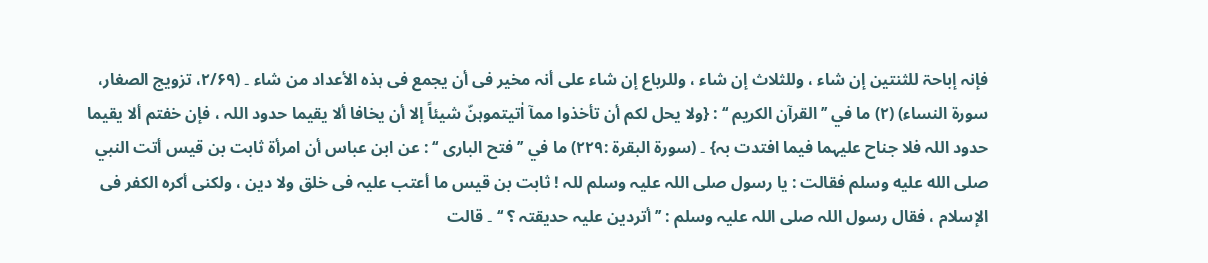فإنہ إباحۃ للثنتین إن شاء ، وللثلاث إن شاء ، وللرباع إن شاء علی أنہ مخیر فی أن یجمع فی ہذہ الأعداد من شاء ۔ (۲/۶۹، تزویج الصغار، سورۃ النساء) (۲) ما في ’’ القرآن الکریم ‘‘ : {ولا یحل لکم أن تأخذوا ممآ اٰتیتموہنّ شیئاً إلا أن یخافا ألا یقیما حدود اللہ ، فإن خفتم ألا یقیما حدود اللہ فلا جناح علیہما فیما افتدت بہ} ۔ (سورۃ البقرۃ :۲۲۹) ما في ’’ فتح الباری ‘‘ : عن ابن عباس أن امرأۃ ثابت بن قیس أتت النبي صلى الله عليه وسلم فقالت : یا رسول صلی اللہ علیہ وسلم للہ ! ثابت بن قیس ما أعتب علیہ فی خلق ولا دین ، ولکنی أکرہ الکفر فی الإسلام ، فقال رسول اللہ صلی اللہ علیہ وسلم : ’’ أتردین علیہ حدیقتہ ؟ ‘‘ ۔ قالت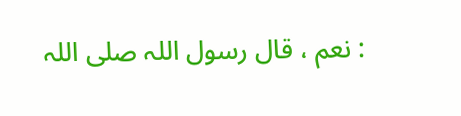: نعم ، قال رسول اللہ صلی اللہ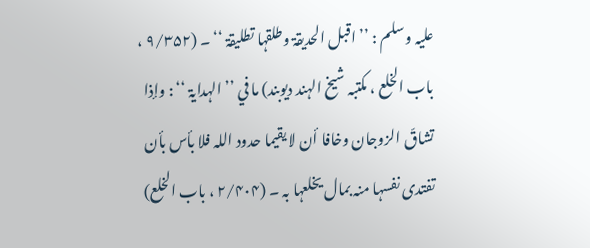علیہ وسلم : ’’ اقبل الحدیقۃ وطلقہا تطلیقۃ ‘‘ ۔ (۹/۳۵۲ ، باب الخلع ، مکتبہ شیخ الہند دیوبند) ما في ’’ الہدایۃ ‘‘ : وإذا تشاقّ الزوجان وخافا أن لا یقیما حدود اللہ فلا بأس بأن تفتدی نفسہا منہ بمال یخلعہا بہ ۔ (۲/۴۰۴ ، باب الخلع)